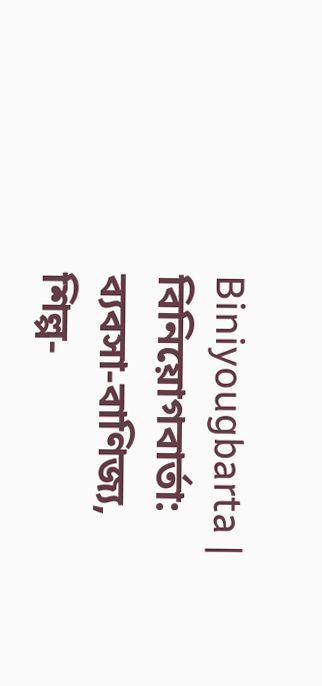Biniyougbarta | বিনিয়োগবার্তা: ব্যবসা-বাণিজ্য, শিল্প-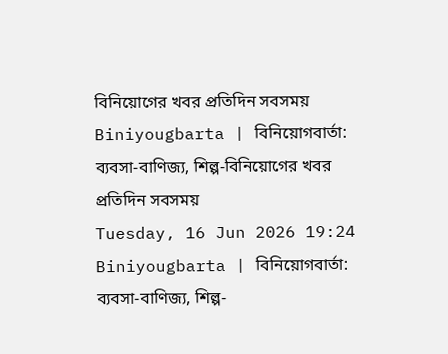বিনিয়োগের খবর প্রতিদিন সবসময়
Biniyougbarta | বিনিয়োগবার্তা: ব্যবসা-বাণিজ্য, শিল্প-বিনিয়োগের খবর প্রতিদিন সবসময়
Tuesday, 16 Jun 2026 19:24
Biniyougbarta | বিনিয়োগবার্তা: ব্যবসা-বাণিজ্য, শিল্প-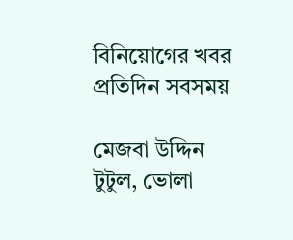বিনিয়োগের খবর প্রতিদিন সবসময়

মেজবা উদ্দিন টুটুল, ভোলা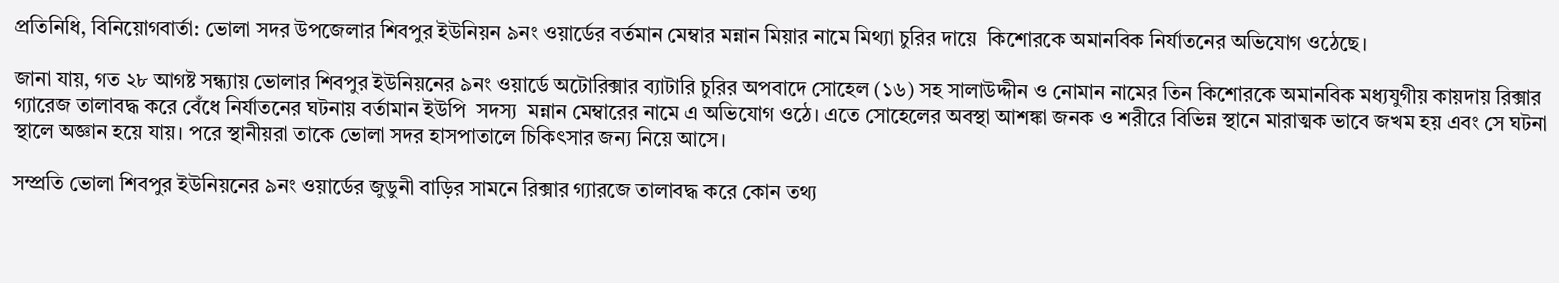প্রতিনিধি, বিনিয়োগবার্তা: ভোলা সদর উপজেলার শিবপুর ইউনিয়ন ৯নং ওয়ার্ডের বর্তমান মেম্বার মন্নান মিয়ার নামে মিথ্যা চুরির দায়ে  কিশোরকে অমানবিক নির্যাতনের অভিযোগ ওঠেছে।

জানা যায়, গত ২৮ আগষ্ট সন্ধ্যায় ভোলার শিবপুর ইউনিয়নের ৯নং ওয়ার্ডে অটোরিক্সার ব্যাটারি চুরির অপবাদে সোহেল (১৬) সহ সালাউদ্দীন ও নোমান নামের তিন কিশোরকে অমানবিক মধ্যযুগীয় কায়দায় রিক্সার গ্যারেজ তালাবদ্ধ করে বেঁধে নির্যাতনের ঘটনায় বর্তামান ইউপি  সদস্য  মন্নান মেম্বারের নামে এ অভিযোগ ওঠে। এতে সোহেলের অবস্থা আশঙ্কা জনক ও শরীরে বিভিন্ন স্থানে মারাত্মক ভাবে জখম হয় এবং সে ঘটনা স্থালে অজ্ঞান হয়ে যায়। পরে স্থানীয়রা তাকে ভোলা সদর হাসপাতালে চিকিৎসার জন্য নিয়ে আসে।

সম্প্রতি ভোলা শিবপুর ইউনিয়নের ৯নং ওয়ার্ডের জুডুনী বাড়ির সামনে রিক্সার গ্যারজে তালাবদ্ধ করে কোন তথ্য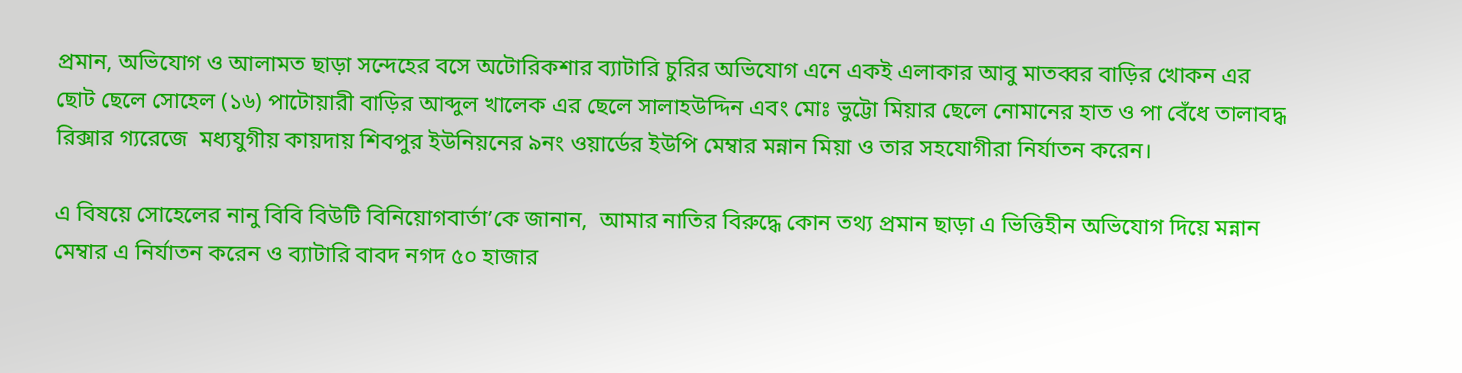প্রমান, অভিযোগ ও আলামত ছাড়া সন্দেহের বসে অটোরিকশার ব্যাটারি চুরির অভিযোগ এনে একই এলাকার আবু মাতব্বর বাড়ির খোকন এর ছোট ছেলে সোহেল (১৬) পাটোয়ারী বাড়ির আব্দুল খালেক এর ছেলে সালাহউদ্দিন এবং মোঃ ভুট্টো মিয়ার ছেলে নোমানের হাত ও পা বেঁধে তালাবদ্ধ রিক্সার গ্যরেজে  মধ্যযুগীয় কায়দায় শিবপুর ইউনিয়নের ৯নং ওয়ার্ডের ইউপি মেম্বার মন্নান মিয়া ও তার সহযোগীরা নির্যাতন করেন।

এ বিষয়ে সোহেলের নানু বিবি বিউটি বিনিয়োগবার্তা’কে জানান,  আমার নাতির বিরুদ্ধে কোন তথ্য প্রমান ছাড়া এ ভিত্তিহীন অভিযোগ দিয়ে মন্নান মেম্বার এ নির্যাতন করেন ও ব্যাটারি বাবদ নগদ ৫০ হাজার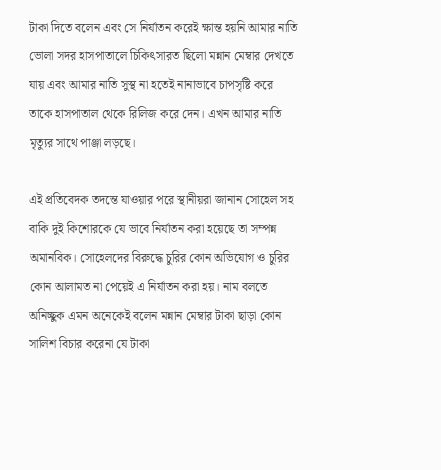টাকা দিতে বলেন এবং সে নির্যাতন করেই ক্ষান্ত হয়নি আমার নাতি ভোলা সদর হাসপাতালে চিকিৎসারত ছিলো মন্নান মেম্বার দেখতে যায় এবং আমার নাতি সুস্থ না হতেই নানাভাবে চাপসৃষ্টি করে তাকে হাসপাতাল থেকে রিলিজ করে দেন। এখন আমার নাতি মৃত্যুর সাথে পাঞ্জা লড়ছে।

এই প্রতিবেদক তদন্তে যাওয়ার পরে স্থানীয়রা জানান সোহেল সহ বাকি দুই কিশোরকে যে ভাবে নির্যাতন করা হয়েছে তা সম্পন্ন অমানবিক। সোহেলদের বিরুদ্ধে চুরির কোন অভিযোগ ও চুরির কোন আলামত না পেয়েই এ নির্যাতন করা হয়। নাম বলতে অনিচ্ছুক এমন অনেকেই বলেন মন্নান মেম্বার টাকা ছাড়া কোন সালিশ বিচার করেনা যে টাকা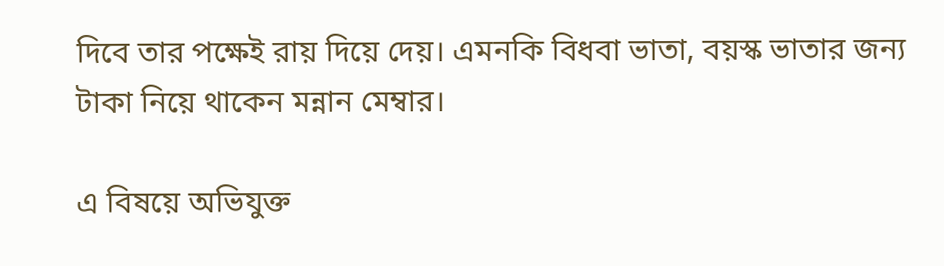দিবে তার পক্ষেই রায় দিয়ে দেয়। এমনকি বিধবা ভাতা, বয়স্ক ভাতার জন্য টাকা নিয়ে থাকেন মন্নান মেম্বার।

এ বিষয়ে অভিযুক্ত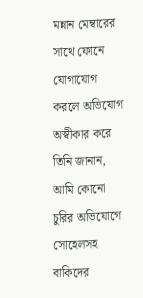মন্নান মেম্বারের সাথে ফোনে যোগাযোগ করলে অভিযোগ অস্বীকার করে তিনি জানান, আমি কোনো চুরির অভিযোগে সোহেলসহ বাকিদের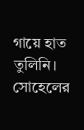গায়ে হাত তুলিনি। সোহেলের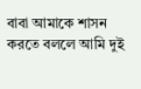বাবা আমাকে শাসন করতে বললে আমি দুই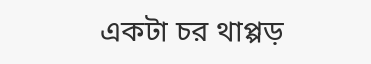একটা চর থাপ্পড়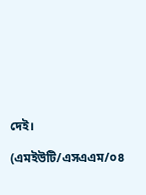দেই।

(এমইউটি/এসএএম/০৪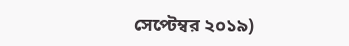সেপ্টেম্বর ২০১৯)